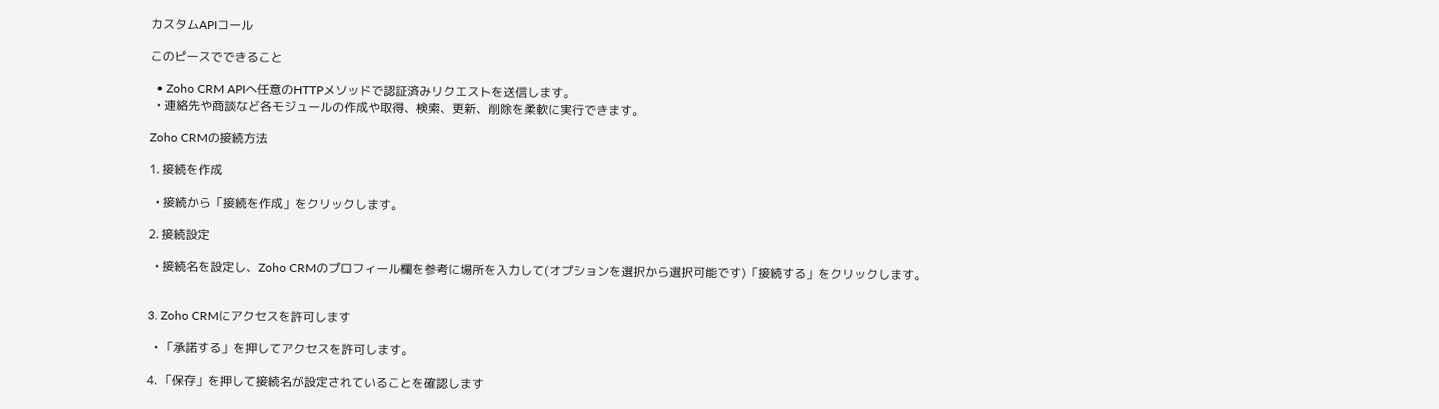カスタムAPIコール

このピースでできること

  • Zoho CRM APIへ任意のHTTPメソッドで認証済みリクエストを送信します。
  • 連絡先や商談など各モジュールの作成や取得、検索、更新、削除を柔軟に実行できます。

Zoho CRMの接続方法

1. 接続を作成

  • 接続から「接続を作成」をクリックします。

2. 接続設定

  • 接続名を設定し、Zoho CRMのプロフィール欄を参考に場所を入力して(オプションを選択から選択可能です)「接続する」をクリックします。


3. Zoho CRMにアクセスを許可します

  • 「承諾する」を押してアクセスを許可します。

4. 「保存」を押して接続名が設定されていることを確認します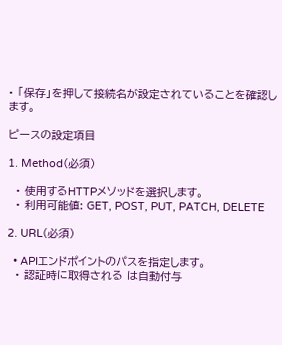• 「保存」を押して接続名が設定されていることを確認します。

ピースの設定項目

1. Method(必須)

  • 使用するHTTPメソッドを選択します。
  • 利用可能値: GET, POST, PUT, PATCH, DELETE

2. URL(必須)

  • APIエンドポイントのパスを指定します。
  • 認証時に取得される は自動付与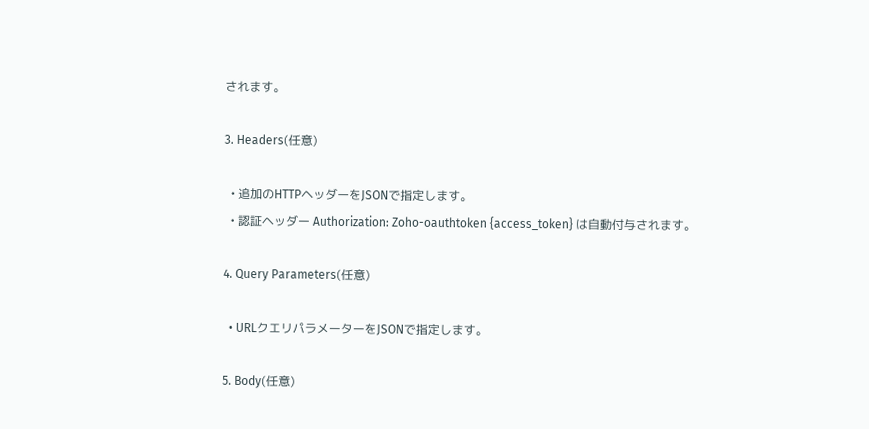されます。

3. Headers(任意)

  • 追加のHTTPヘッダーをJSONで指定します。
  • 認証ヘッダー Authorization: Zoho-oauthtoken {access_token} は自動付与されます。

4. Query Parameters(任意)

  • URLクエリパラメーターをJSONで指定します。

5. Body(任意)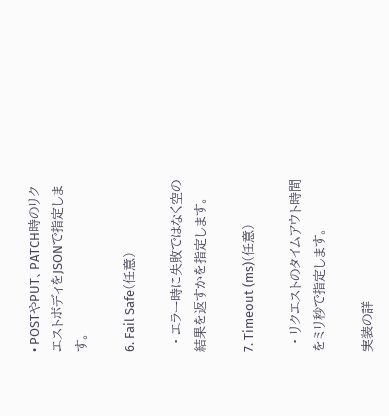• POSTやPUT、PATCH時のリクエストボディをJSONで指定します。

6. Fail Safe(任意)

  • エラー時に失敗ではなく空の結果を返すかを指定します。

7. Timeout (ms)(任意)

  • リクエストのタイムアウト時間をミリ秒で指定します。

実装の詳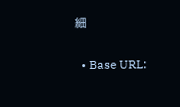細

  • Base URL: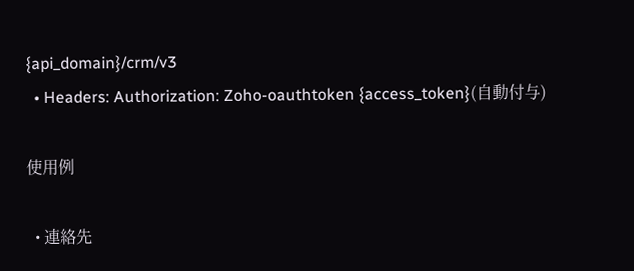{api_domain}/crm/v3
  • Headers: Authorization: Zoho-oauthtoken {access_token}(自動付与)

使用例

  • 連絡先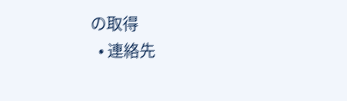の取得
  • 連絡先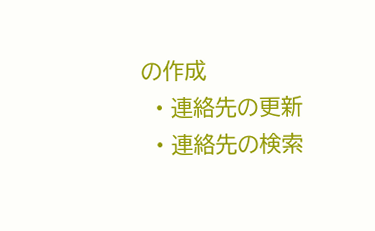の作成
  • 連絡先の更新
  • 連絡先の検索